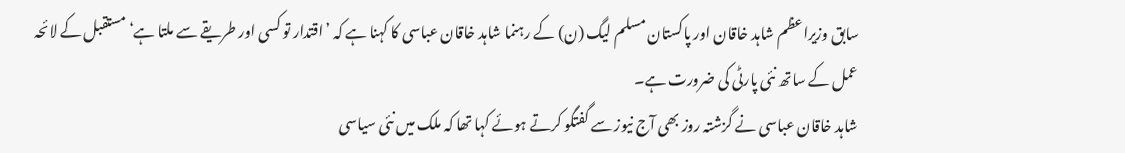سابق وزیراعظم شاہد خاقان اور پاکستان مسلم لیگ (ن) کے رہنما شاہد خاقان عباسی کا کہنا ہے کہ ’اقتدار تو کسی اور طریقے سے ملتا ہے‘ مستقبل کے لائحہ عمل کے ساتھ نئی پارٹی کی ضرورت ہے۔
شاہد خاقان عباسی نے گزشتہ روز بھی آج نیوز سے گفتگو کرتے ہوئے کہا تھا کہ ملک میں نئی سیاسی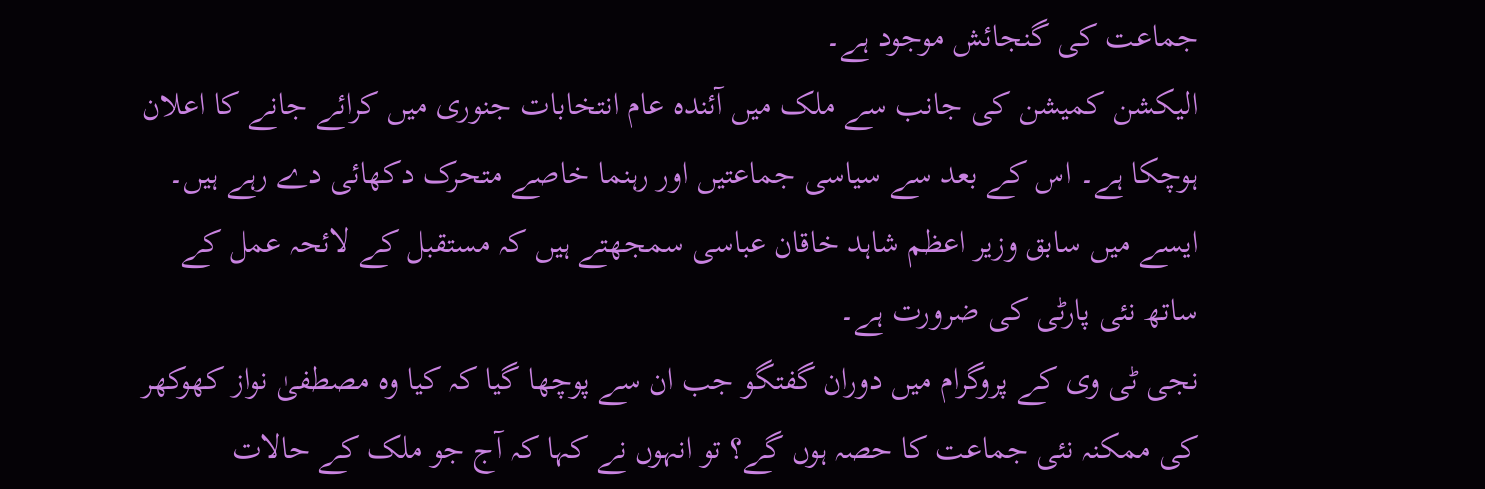جماعت کی گنجائش موجود ہے۔
الیکشن کمیشن کی جانب سے ملک میں آئندہ عام انتخابات جنوری میں کرائے جانے کا اعلان ہوچکا ہے۔ اس کے بعد سے سیاسی جماعتیں اور رہنما خاصے متحرک دکھائی دے رہے ہیں۔
ایسے میں سابق وزیر اعظم شاہد خاقان عباسی سمجھتے ہیں کہ مستقبل کے لائحہ عمل کے ساتھ نئی پارٹی کی ضرورت ہے۔
نجی ٹی وی کے پروگرام میں دوران گفتگو جب ان سے پوچھا گیا کہ کیا وہ مصطفیٰ نواز کھوکھر کی ممکنہ نئی جماعت کا حصہ ہوں گے؟ تو انہوں نے کہا کہ آج جو ملک کے حالات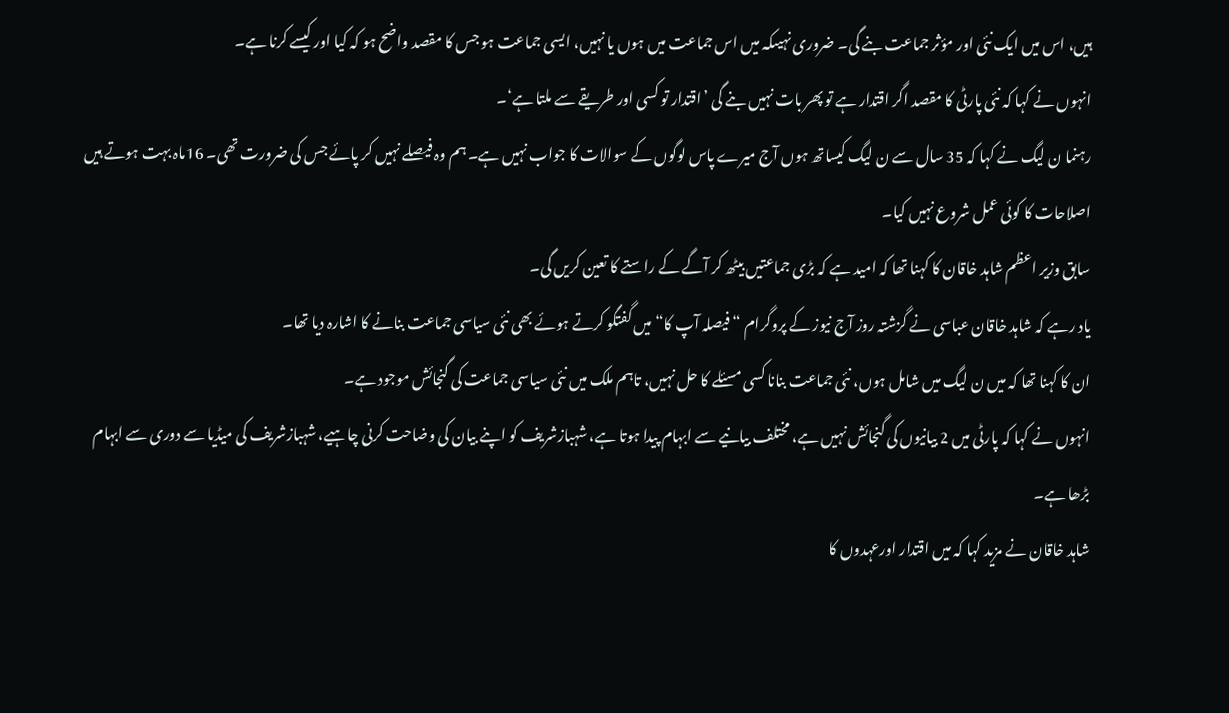ہیں، اس میں ایک نئی اور مؤثر جماعت بنے گی۔ ضروری نہیںکہ میں اس جماعت میں ہوں یا نہیں، ایسی جماعت ہو جس کا مقصد واضح ہو کہ کیا اور کیسے کرنا ہے۔
انہوں نے کہا کہ نئی پارٹی کا مقصد اگر اقتدار ہے تو پھر بات نہیں بنے گی ’اقتدار تو کسی اور طریقے سے ملتا ہے‘۔
رہنما ن لیگ نے کہا کہ 35 سال سے ن لیگ کیساتھ ہوں آج میرے پاس لوگوں کے سوالات کا جواب نہیں ہے۔ ہم وہ فیصلے نہیں کر پائے جس کی ضرورت تھی۔ 16ماہ بہت ہوتے ہیں اصلاحات کا کوئی عمل شروع نہیں کیا۔
سابق وزیر اعظم شاہد خاقان کا کہنا تھا کہ امید ہے کہ بڑی جماعتیں بیٹھ کر آگے کے راستے کا تعین کریں گی۔
یاد رہے کہ شاہد خاقان عباسی نے گزشتہ روز آج نیوز کے پروگرام “ فیصلہ آپ کا“ میں گفتگو کرتے ہوئے بھی نئی سیاسی جماعت بنانے کا اشارہ دیا تھا۔
ان کا کہنا تھا کہ میں ن لیگ میں شامل ہوں، نئی جماعت بنانا کسی مسئلے کا حل نہیں، تاہم ملک میں نئی سیاسی جماعت کی گنجائش موجود ہے۔
انہوں نے کہا کہ پارٹی میں 2 بیانیوں کی گنجائش نہیں ہے، مختلف بیانیے سے ابہام پیدا ہوتا ہے، شہبازشریف کو اپنے بیان کی وضاحت کرنی چاہیے، شہبازشریف کی میڈیا سے دوری سے ابہام بڑھا ہے۔
شاہد خاقان نے مزید کہا کہ میں اقتدار اورعہدوں کا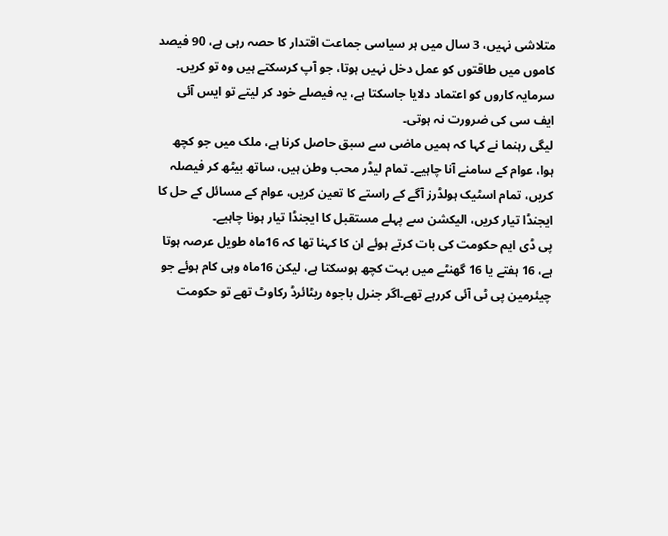متلاشی نہیں، 3 سال میں ہر سیاسی جماعت اقتدار کا حصہ رہی ہے، 90 فیصد کاموں میں طاقتوں کو عمل دخل نہیں ہوتا، جو آپ کرسکتے ہیں وہ تو کریں۔ سرمایہ کاروں کو اعتماد دلایا جاسکتا ہے، یہ فیصلے خود کر لیتے تو ایس آئی ایف سی کی ضرورت نہ ہوتی۔
لیگی رہنما نے کہا کہ ہمیں ماضی سے سبق حاصل کرنا ہے، ملک میں جو کچھ ہوا، عوام کے سامنے آنا چاہیے۔ تمام لیڈر محب وطن ہیں، ساتھ بیٹھ کر فیصلہ کریں، تمام اسٹیک ہولڈرز آگے کے راستے کا تعین کریں، عوام کے مسائل کے حل کا ایجنڈا تیار کریں، الیکشن سے پہلے مستقبل کا ایجنڈا تیار ہونا چاہیے۔
پی ڈی ایم حکومت کی بات کرتے ہوئے ان کا کہنا تھا کہ 16ماہ طویل عرصہ ہوتا ہے، 16 ہفتے یا 16 گھنٹے میں بہت کچھ ہوسکتا ہے، لیکن 16ماہ وہی کام ہوئے جو چیئرمین پی ٹی آئی کررہے تھے۔اگر جنرل باجوہ ریٹائرڈ رکاوٹ تھے تو حکومت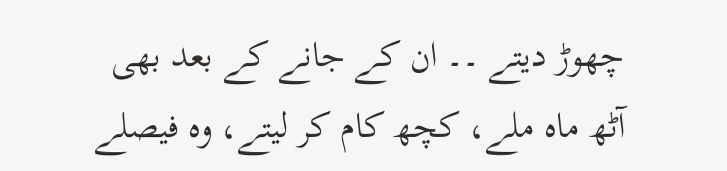چھوڑ دیتے ۔۔ ان کے جانے کے بعد بھی آٹھ ماہ ملے، کچھ کام کر لیتے، وہ فیصلے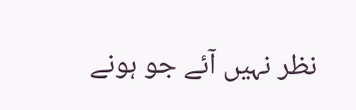نظر نہیں آئے جو ہونے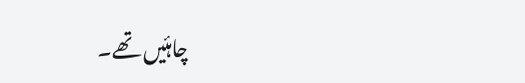چاہئیں تھے۔